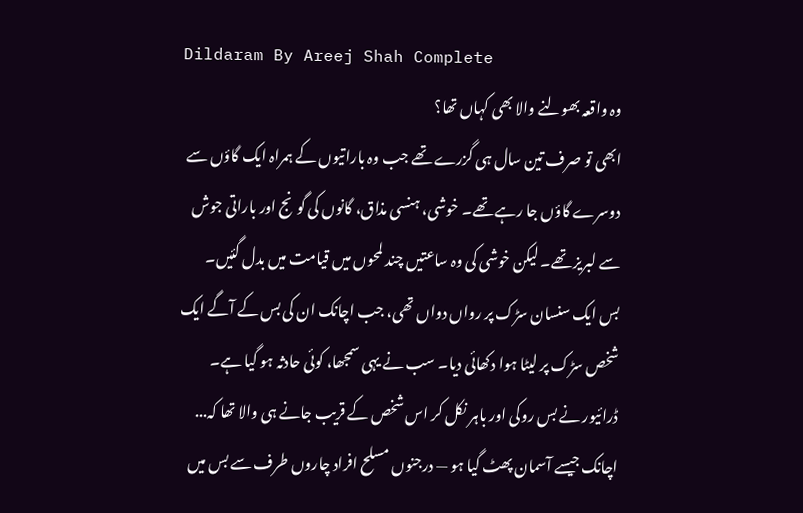Dildaram By Areej Shah Complete
وہ واقعہ بھولنے والا بھی کہاں تھا؟
ابھی تو صرف تین سال ہی گزرے تھے جب وہ باراتیوں کے ہمراہ ایک گاؤں سے دوسرے گاؤں جا رہے تھے۔ خوشی، ہنسی مذاق، گانوں کی گونج اور باراتی جوش سے لبریز تھے۔ لیکن خوشی کی وہ ساعتیں چند لمحوں میں قیامت میں بدل گئیں۔
بس ایک سنسان سڑک پر رواں دواں تھی، جب اچانک ان کی بس کے آگے ایک شخص سڑک پر لیٹا ہوا دکھائی دیا۔ سب نے یہی سمجھا، کوئی حادثہ ہو گیا ہے۔ ڈرائیور نے بس روکی اور باہر نکل کر اس شخص کے قریب جانے ہی والا تھا کہ...
اچانک جیسے آسمان پھٹ گیا ہو — درجنوں مسلح افراد چاروں طرف سے بس میں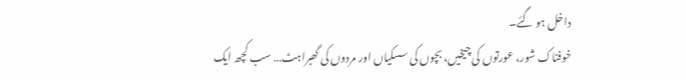داخل ہو گئے۔
خوفناک شور، عورتوں کی چیخیں، بچوں کی سسکیاں اور مردوں کی گھبراہٹ… سب کچھ ایک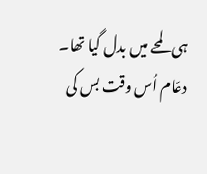ہی لمحے میں بدل گیا تھا۔
دعّام اُس وقت بس کی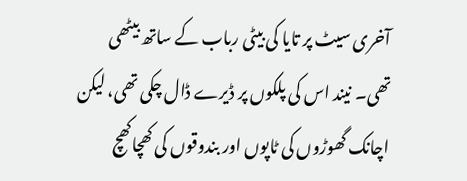آخری سیٹ پر تایا کی بیٹی رباب کے ساتھ بیٹھی تھی۔ نیند اس کی پلکوں پر ڈیرے ڈال چکی تھی، لیکن اچانک گھوڑوں کی ٹاپوں اور بندوقوں کی کھچاکھچ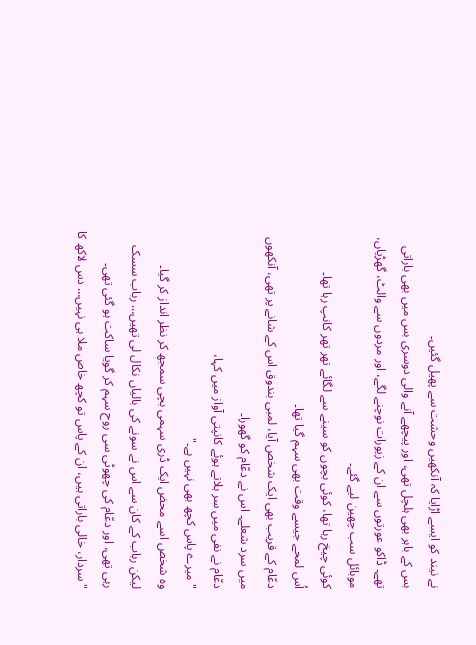نے نیند کو ایسے اڑایا کہ آنکھیں وحشت سے پھیل گئیں۔
بس کے باہر بھی ہلچل تھی، اور پیچھے آنے والی دوسری بس میں بھی باراتی تھے۔ ڈاکو عورتوں سے ان کے زیورات نوچنے لگے، اور مردوں سے والٹ، گھڑیاں، موبائل سب چھین لیے گئے۔
کوئی چیخ رہا تھا، کوئی بچوں کو سینے سے لگائے تھر تھر کانپ رہا تھا۔
اُس لمحے جیسے وقت بھی سہم گیا تھا۔
دعّام کے قریب بھی ایک شخص آیا، لمبی بندوق اس کے شانے پر تھی، آنکھوں میں سرد شعلے۔ اس نے دعّام کو گھورا۔
دعّام نے نفی میں سر ہلاتے ہوئے کانپتی آواز میں کہا،
"میرے پاس کچھ بھی نہیں ہے۔"
وہ شخص اسے محض ایک ڈری سہمی بچی سمجھ کر نظر انداز کر گیا۔
لیکن رباب کے کان سے اس نے سونے کی بالیاں نکال لی تھیں… رباب سسک رہی تھی، اور دعّام کی چھوٹی سی روح سہم کر گویا ساکت ہو گئی تھی۔
"سردار، خالی باراتی ہیں، ان کے پاس تو کچھ خاص ملا ہی نہیں… دس لاکھ کا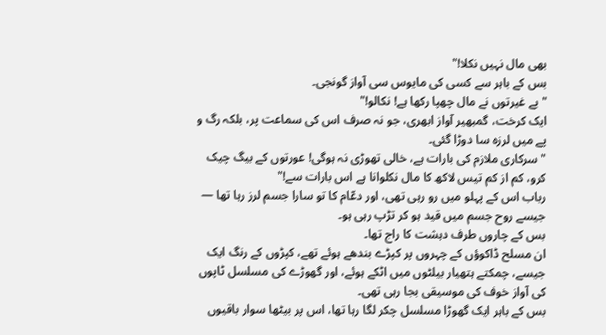بھی مال نہیں نکلا!"
بس کے باہر سے کسی کی مایوس سی آواز گونجی۔
"بے غیرتوں نے مال چھپا رکھا ہے! نکالو!"
ایک کرخت، گمبھیر آواز ابھری، جو نہ صرف اس کی سماعت پر، بلکہ رگ و پے میں لرزہ سا دوڑا گئی۔
"سرکاری ملازم کی بارات ہے، خالی تھوڑی نہ ہوگی! عورتوں کے بیگ چیک کرو، کم از کم تیس لاکھ کا مال نکلوانا ہے اس بارات سے!"
رباب اس کے پہلو میں رو رہی تھی، اور دعّام کا تو سارا جسم لرز رہا تھا — جیسے روح جسم میں قید ہو کر تڑپ رہی ہو۔
بس کے چاروں طرف دہشت کا راج تھا۔
ان مسلح ڈاکوؤں کے چہروں پر کپڑے بندھے ہوئے تھے، کپڑوں کے رنگ ایک جیسے، چمکتے ہتھیار بیلٹوں میں اٹکے ہوئے، اور گھوڑے کی مسلسل ٹاپوں کی آواز خوف کی موسیقی بجا رہی تھی۔
بس کے باہر ایک گھوڑا مسلسل چکر لگا رہا تھا، اس پر بیٹھا سوار باقیوں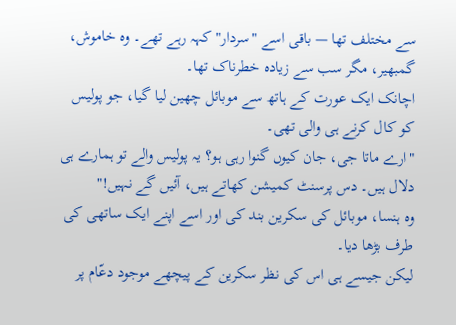سے مختلف تھا — باقی اسے "سردار" کہہ رہے تھے۔ وہ خاموش، گمبھیر، مگر سب سے زیادہ خطرناک تھا۔
اچانک ایک عورت کے ہاتھ سے موبائل چھین لیا گیا، جو پولیس کو کال کرنے ہی والی تھی۔
"ارے ماتا جی، جان کیوں گنوا رہی ہو؟ یہ پولیس والے تو ہمارے ہی دلال ہیں۔ دس پرسنٹ کمیشن کھاتے ہیں، آئیں گے نہیں!"
وہ ہنسا، موبائل کی سکرین بند کی اور اسے اپنے ایک ساتھی کی طرف بڑھا دیا۔
لیکن جیسے ہی اس کی نظر سکرین کے پیچھے موجود دعّام پر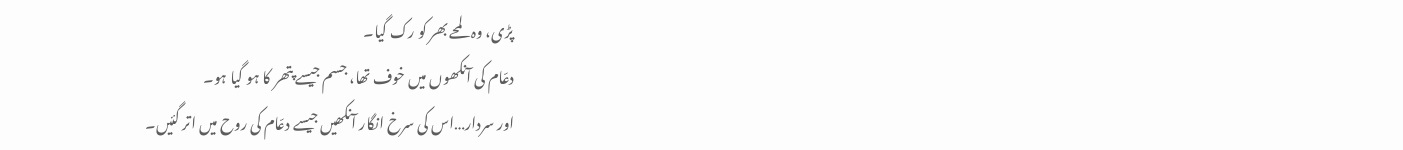پڑی، وہ لمحے بھر کو رک گیا۔
دعّام کی آنکھوں میں خوف تھا، جسم جیسے پتھر کا ہو گیا ہو۔
اور سردار…اس کی سرخ انگار آنکھیں جیسے دعّام کی روح میں اتر گئیں۔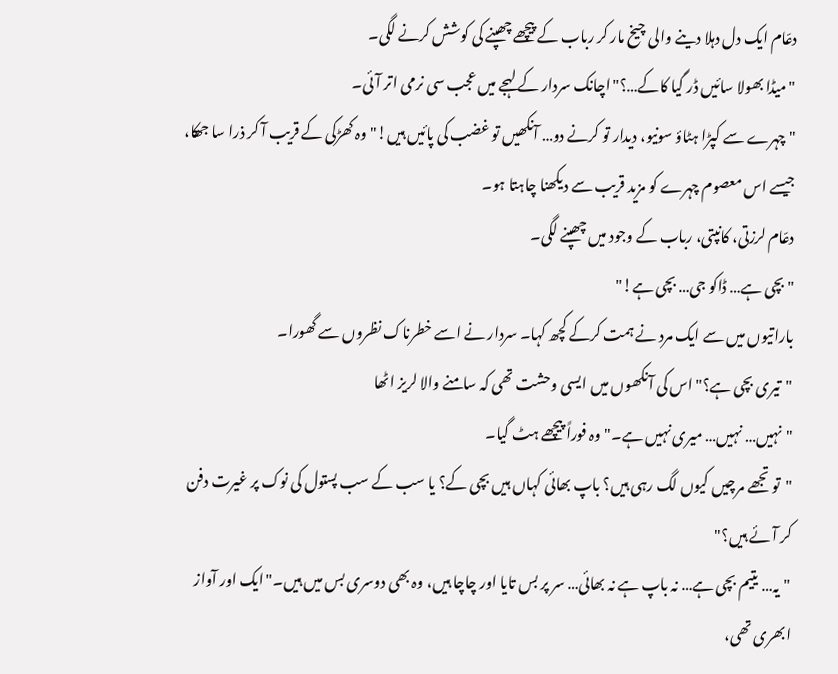دعّام ایک دل دہلا دینے والی چیخ مار کر رباب کے پیچھے چھپنے کی کوشش کرنے لگی۔
"میڈا بھولا سائیں ڈر گیا کاکے…؟"اچانک سردار کے لہجے میں عجب سی نرمی اتر آئی۔
"چہرے سے کپڑا ہٹاؤ سونیو، دیدار تو کرنے دو… آنکھیں تو غضب کی پائیں ہیں!"وہ کھڑکی کے قریب آ کر ذرا سا جھکا، جیسے اس معصوم چہرے کو مزید قریب سے دیکھنا چاہتا ہو۔
دعّام لرزتی، کانپتی، رباب کے وجود میں چھپنے لگی۔
"بچی ہے… ڈاکو جی… بچی ہے!"
باراتیوں میں سے ایک مرد نے ہمت کرکے کچھ کہا۔ سردار نے اسے خطرناک نظروں سے گھورا۔
"تیری بچی ہے؟"اس کی آنکھوں میں ایسی وحشت تھی کہ سامنے والا لریز اٹھا
"نہیں… نہیں… میری نہیں ہے۔" وہ فوراً پیچھے ہٹ گیا۔
"تو تجھے مرچیں کیوں لگ رہی ہیں؟ باپ بھائی کہاں ہیں بچی کے؟ یا سب کے سب پستول کی نوک پر غیرت دفن کر آئے ہیں؟"
"یہ… یتیم بچی ہے… نہ باپ ہے نہ بھائی… سر پر بس تایا اور چاچا ہیں، وہ بھی دوسری بس میں ہیں۔"ایک اور آواز ابھری تھی،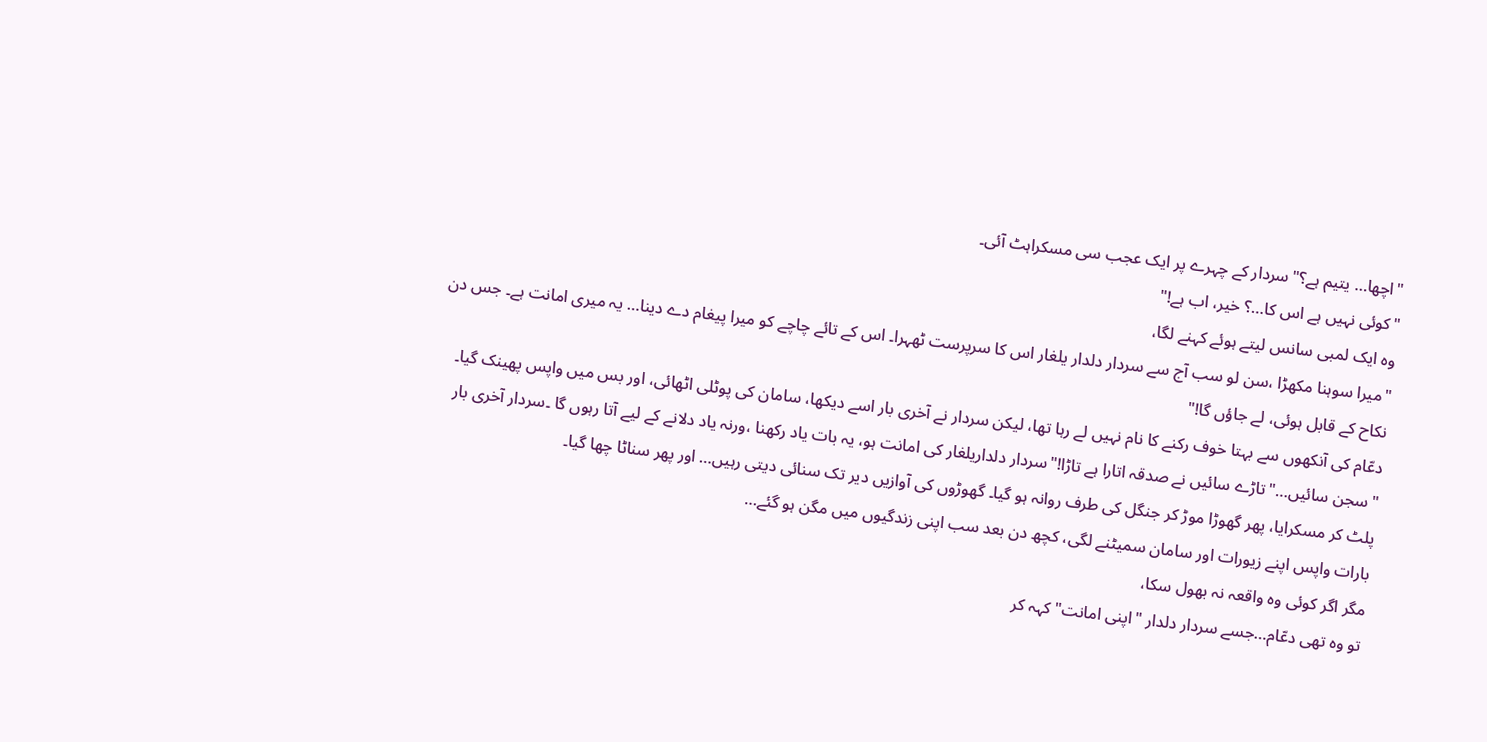"اچھا… یتیم ہے؟"سردار کے چہرے پر ایک عجب سی مسکراہٹ آئی۔
"کوئی نہیں ہے اس کا…؟ خیر، اب ہے!"
وہ ایک لمبی سانس لیتے ہوئے کہنے لگا،
"میرا سوہنا مکھڑا ،سن لو سب آج سے سردار دلدار یلغار اس کا سرپرست ٹھہرا۔ اس کے تائے چاچے کو میرا پیغام دے دینا… یہ میری امانت ہے۔ جس دن نکاح کے قابل ہوئی، لے جاؤں گا!"
دعّام کی آنکھوں سے بہتا خوف رکنے کا نام نہیں لے رہا تھا، لیکن سردار نے آخری بار اسے دیکھا، سامان کی پوٹلی اٹھائی، اور بس میں واپس پھینک گیا۔
"سجن سائیں…"تاڑے سائیں نے صدقہ اتارا ہے تاڑا!"سردار دلداریلغار کی امانت ہو، یہ بات یاد رکھنا ،ورنہ یاد دلانے کے لیے آتا رہوں گا ۔سردار آخری بار پلٹ کر مسکرایا، پھر گھوڑا موڑ کر جنگل کی طرف روانہ ہو گیا۔ گھوڑوں کی آوازیں دیر تک سنائی دیتی رہیں… اور پھر سناٹا چھا گیا۔
بارات واپس اپنے زیورات اور سامان سمیٹنے لگی، کچھ دن بعد سب اپنی زندگیوں میں مگن ہو گئے…
مگر اگر کوئی وہ واقعہ نہ بھول سکا،
تو وہ تھی دعّام…جسے سردار دلدار "اپنی امانت" کہہ کر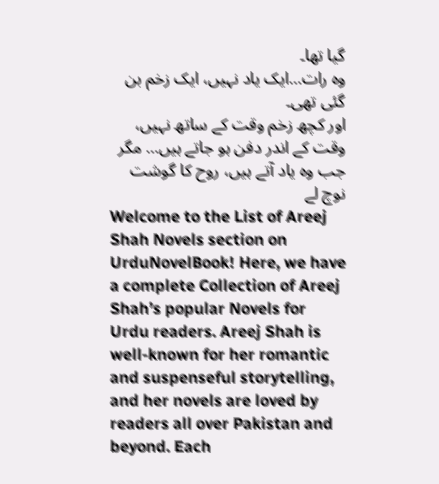گیا تھا۔
وہ رات…ایک یاد نہیں، ایک زخم بن گئی تھی۔
اور کچھ زخم وقت کے ساتھ نہیں، وقت کے اندر دفن ہو جاتے ہیں… مگر جب وہ یاد آتے ہیں، روح کا گوشت نوچ لے
Welcome to the List of Areej Shah Novels section on UrduNovelBook! Here, we have a complete Collection of Areej Shah’s popular Novels for Urdu readers. Areej Shah is well-known for her romantic and suspenseful storytelling, and her novels are loved by readers all over Pakistan and beyond. Each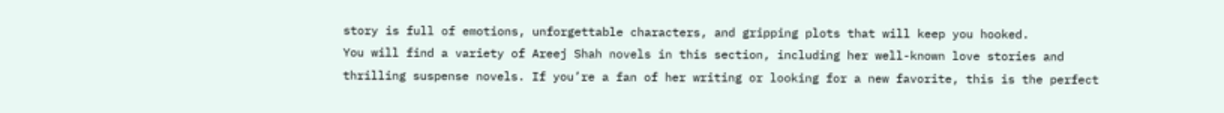story is full of emotions, unforgettable characters, and gripping plots that will keep you hooked.
You will find a variety of Areej Shah novels in this section, including her well-known love stories and thrilling suspense novels. If you’re a fan of her writing or looking for a new favorite, this is the perfect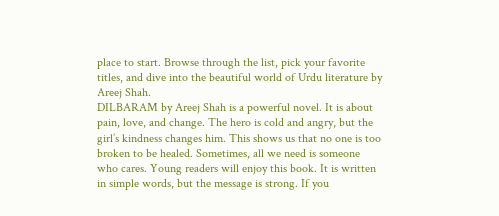place to start. Browse through the list, pick your favorite titles, and dive into the beautiful world of Urdu literature by Areej Shah.
DILBARAM by Areej Shah is a powerful novel. It is about pain, love, and change. The hero is cold and angry, but the girl’s kindness changes him. This shows us that no one is too broken to be healed. Sometimes, all we need is someone who cares. Young readers will enjoy this book. It is written in simple words, but the message is strong. If you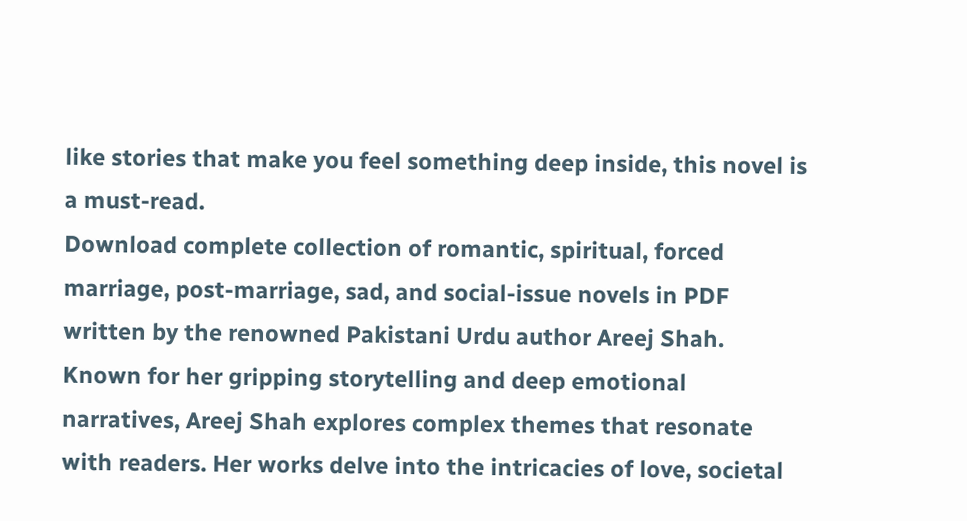like stories that make you feel something deep inside, this novel is a must-read.
Download complete collection of romantic, spiritual, forced marriage, post-marriage, sad, and social-issue novels in PDF written by the renowned Pakistani Urdu author Areej Shah. Known for her gripping storytelling and deep emotional narratives, Areej Shah explores complex themes that resonate with readers. Her works delve into the intricacies of love, societal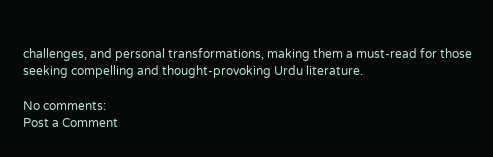challenges, and personal transformations, making them a must-read for those seeking compelling and thought-provoking Urdu literature.

No comments:
Post a Comment